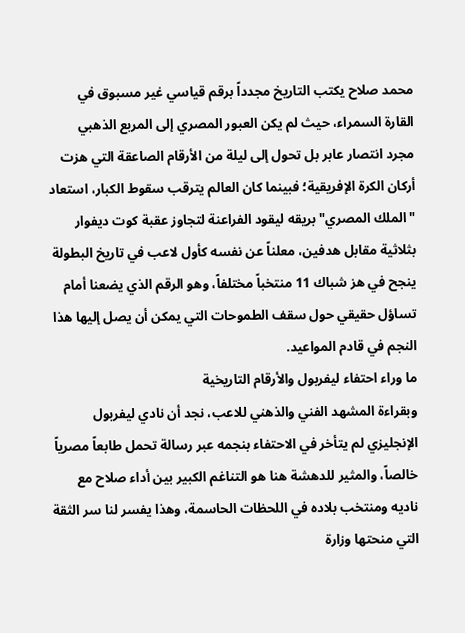محمد صلاح يكتب التاريخ مجدداً برقم قياسي غير مسبوق في القارة السمراء، حيث لم يكن العبور المصري إلى المربع الذهبي مجرد انتصار عابر بل تحول إلى ليلة من الأرقام الصاعقة التي هزت أركان الكرة الإفريقية؛ فبينما كان العالم يترقب سقوط الكبار، استعاد "الملك المصري" بريقه ليقود الفراعنة لتجاوز عقبة كوت ديفوار بثلاثية مقابل هدفين، معلناً عن نفسه كأول لاعب في تاريخ البطولة ينجح في هز شباك 11 منتخباً مختلفاً، وهو الرقم الذي يضعنا أمام تساؤل حقيقي حول سقف الطموحات التي يمكن أن يصل إليها هذا النجم في قادم المواعيد.
ما وراء احتفاء ليفربول والأرقام التاريخية
وبقراءة المشهد الفني والذهني للاعب، نجد أن نادي ليفربول الإنجليزي لم يتأخر في الاحتفاء بنجمه عبر رسالة تحمل طابعاً مصرياً خالصاً، والمثير للدهشة هنا هو التناغم الكبير بين أداء صلاح مع ناديه ومنتخب بلاده في اللحظات الحاسمة، وهذا يفسر لنا سر الثقة التي منحتها وزارة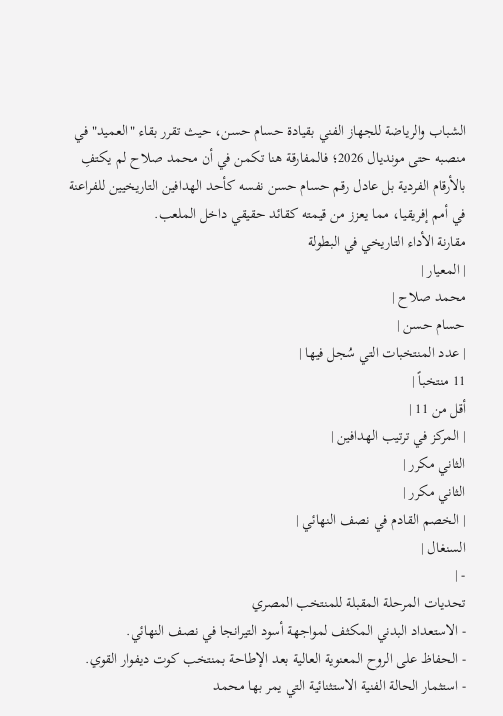الشباب والرياضة للجهاز الفني بقيادة حسام حسن، حيث تقرر بقاء "العميد" في منصبه حتى مونديال 2026؛ فالمفارقة هنا تكمن في أن محمد صلاح لم يكتفِ بالأرقام الفردية بل عادل رقم حسام حسن نفسه كأحد الهدافين التاريخيين للفراعنة في أمم إفريقيا، مما يعزز من قيمته كقائد حقيقي داخل الملعب.
مقارنة الأداء التاريخي في البطولة
| المعيار |
محمد صلاح |
حسام حسن |
| عدد المنتخبات التي سُجل فيها |
11 منتخباً |
أقل من 11 |
| المركز في ترتيب الهدافين |
الثاني مكرر |
الثاني مكرر |
| الخصم القادم في نصف النهائي |
السنغال |
- |
تحديات المرحلة المقبلة للمنتخب المصري
- الاستعداد البدني المكثف لمواجهة أسود التيرانجا في نصف النهائي.
- الحفاظ على الروح المعنوية العالية بعد الإطاحة بمنتخب كوت ديفوار القوي.
- استثمار الحالة الفنية الاستثنائية التي يمر بها محمد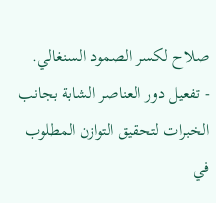صلاح لكسر الصمود السنغالي.
- تفعيل دور العناصر الشابة بجانب الخبرات لتحقيق التوازن المطلوب في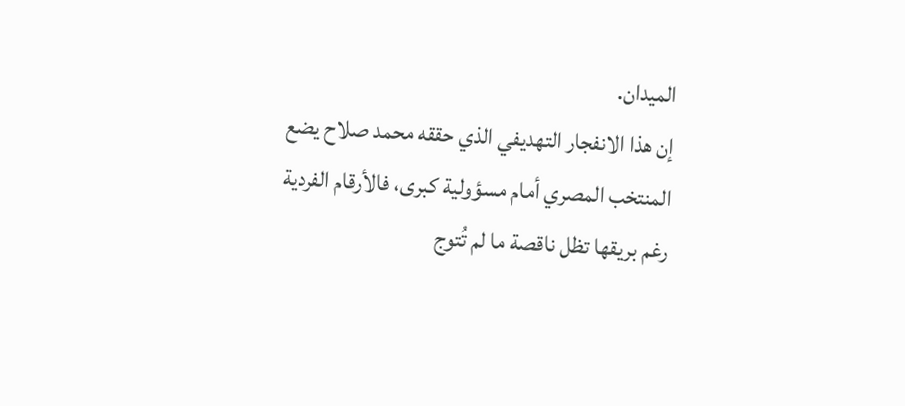الميدان.
إن هذا الانفجار التهديفي الذي حققه محمد صلاح يضع المنتخب المصري أمام مسؤولية كبرى، فالأرقام الفردية رغم بريقها تظل ناقصة ما لم تُتوج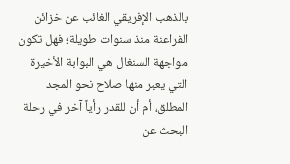بالذهب الإفريقي الغائب عن خزائن الفراعنة منذ سنوات طويلة؛ فهل تكون مواجهة السنغال هي البوابة الأخيرة التي يعبر منها صلاح نحو المجد المطلق، أم أن للقدر رأياً آخر في رحلة البحث عن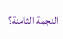النجمة الثامنة؟